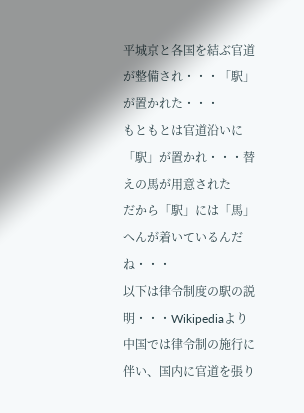平城京と各国を結ぶ官道が整備され・・・「駅」が置かれた・・・
もともとは官道沿いに「駅」が置かれ・・・替えの馬が用意された
だから「駅」には「馬」へんが着いているんだね・・・
以下は律令制度の駅の説明・・・Wikipediaより
中国では律令制の施行に伴い、国内に官道を張り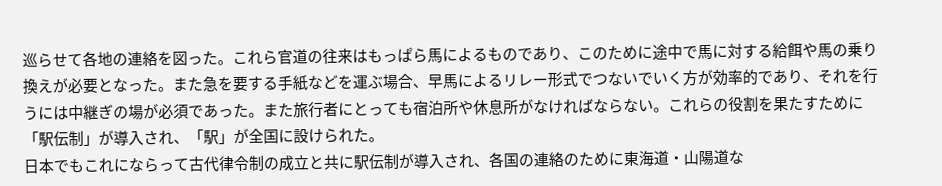巡らせて各地の連絡を図った。これら官道の往来はもっぱら馬によるものであり、このために途中で馬に対する給餌や馬の乗り換えが必要となった。また急を要する手紙などを運ぶ場合、早馬によるリレー形式でつないでいく方が効率的であり、それを行うには中継ぎの場が必須であった。また旅行者にとっても宿泊所や休息所がなければならない。これらの役割を果たすために「駅伝制」が導入され、「駅」が全国に設けられた。
日本でもこれにならって古代律令制の成立と共に駅伝制が導入され、各国の連絡のために東海道・山陽道な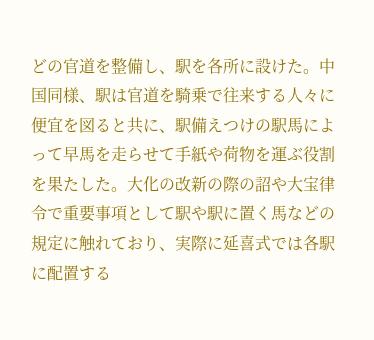どの官道を整備し、駅を各所に設けた。中国同様、駅は官道を騎乗で往来する人々に便宜を図ると共に、駅備えつけの駅馬によって早馬を走らせて手紙や荷物を運ぶ役割を果たした。大化の改新の際の詔や大宝律令で重要事項として駅や駅に置く馬などの規定に触れており、実際に延喜式では各駅に配置する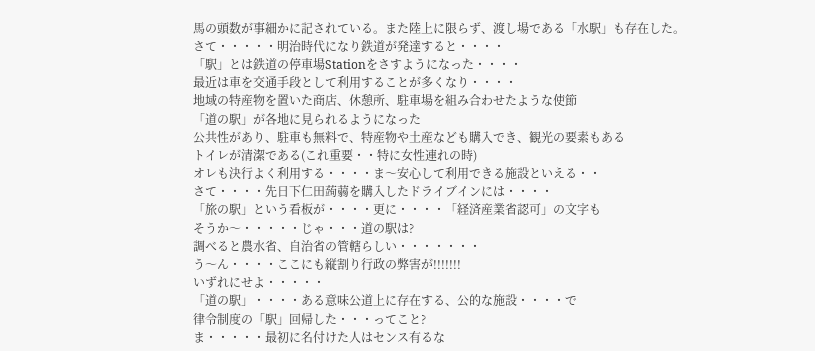馬の頭数が事細かに記されている。また陸上に限らず、渡し場である「水駅」も存在した。
さて・・・・・明治時代になり鉄道が発達すると・・・・
「駅」とは鉄道の停車場Stationをさすようになった・・・・
最近は車を交通手段として利用することが多くなり・・・・
地域の特産物を置いた商店、休憩所、駐車場を組み合わせたような使節
「道の駅」が各地に見られるようになった
公共性があり、駐車も無料で、特産物や土産なども購入でき、観光の要素もある
トイレが清潔である(これ重要・・特に女性連れの時)
オレも決行よく利用する・・・・ま〜安心して利用できる施設といえる・・
さて・・・・先日下仁田蒟蒻を購入したドライブインには・・・・
「旅の駅」という看板が・・・・更に・・・・「経済産業省認可」の文字も
そうか〜・・・・・じゃ・・・道の駅は?
調べると農水省、自治省の管轄らしい・・・・・・・
う〜ん・・・・ここにも縦割り行政の弊害が!!!!!!!
いずれにせよ・・・・・
「道の駅」・・・・ある意味公道上に存在する、公的な施設・・・・で
律令制度の「駅」回帰した・・・ってこと?
ま・・・・・最初に名付けた人はセンス有るな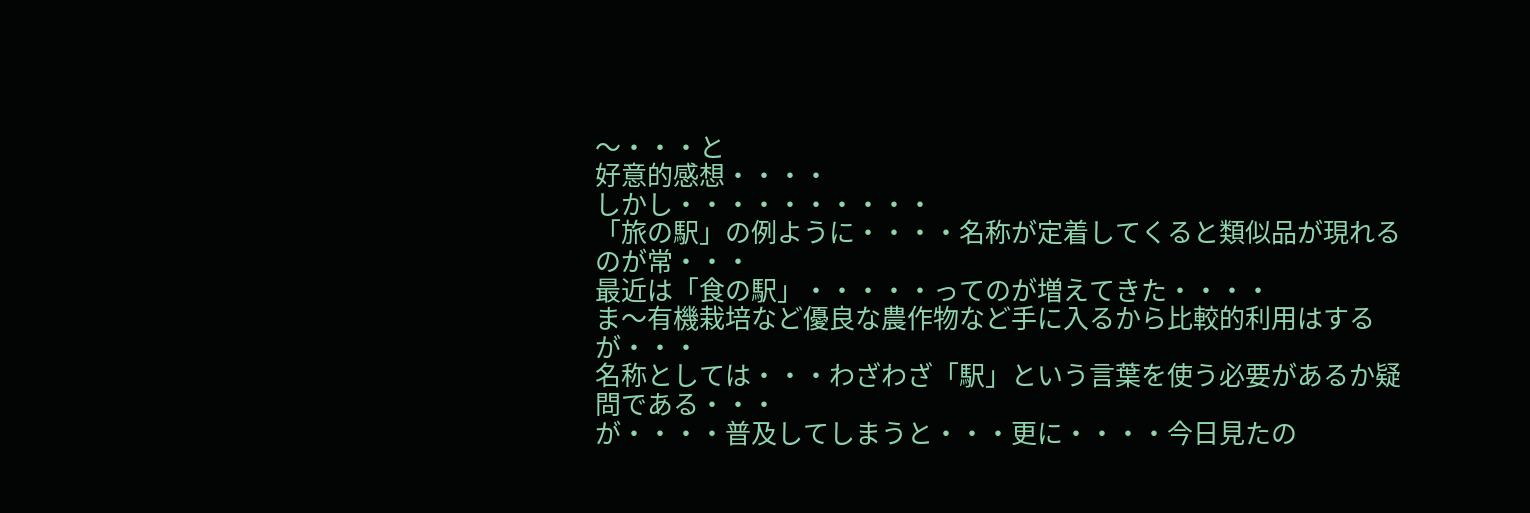〜・・・と
好意的感想・・・・
しかし・・・・・・・・・・
「旅の駅」の例ように・・・・名称が定着してくると類似品が現れるのが常・・・
最近は「食の駅」・・・・・ってのが増えてきた・・・・
ま〜有機栽培など優良な農作物など手に入るから比較的利用はするが・・・
名称としては・・・わざわざ「駅」という言葉を使う必要があるか疑問である・・・
が・・・・普及してしまうと・・・更に・・・・今日見たの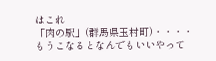はこれ
「肉の駅」(群馬県玉村町)・・・・
もうこなるとなんでもいいやって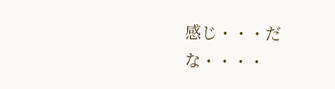感じ・・・だな・・・・